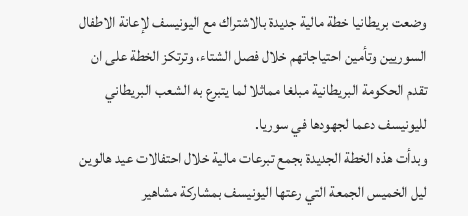وضعت بريطانيا خطة مالية جديدة بالاشتراك مع اليونيسف لإعانة الاطفال السوريين وتأمين احتياجاتهم خلال فصل الشتاء، وترتكز الخطة على ان تقدم الحكومة البريطانية مبلغا مماثلا لما يتبرع به الشعب البريطاني لليونيسف دعما لجهودها في سوريا.
وبدأت هذه الخطة الجديدة بجمع تبرعات مالية خلال احتفالات عيد هالوين ليل الخميس الجمعة التي رعتها اليونيسف بمشاركة مشاهير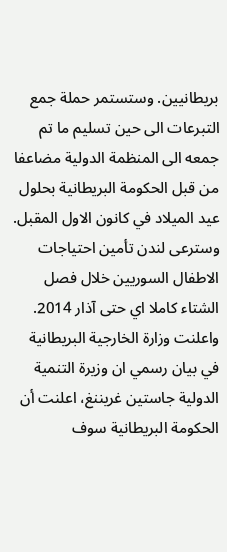بريطانيين. وستستمر حملة جمع التبرعات الى حين تسليم ما تم جمعه الى المنظمة الدولية مضاعفا من قبل الحكومة البريطانية بحلول عيد الميلاد في كانون الاول المقبل. وسترعى لندن تأمين احتياجات الاطفال السوريين خلال فصل الشتاء كاملا اي حتى آذار 2014.
واعلنت وزارة الخارجية البريطانية في بيان رسمي ان وزيرة التنمية الدولية جاستين غريننغ، اعلنت أن الحكومة البريطانية سوف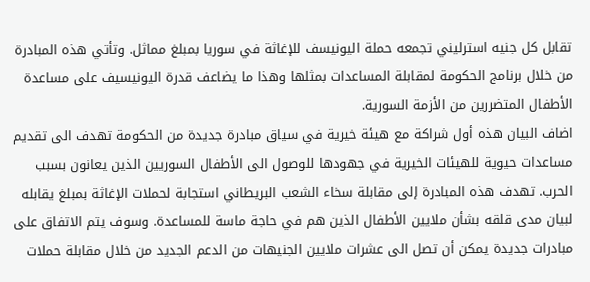تقابل كل جنيه استرليني تجمعه حملة اليونيسف للإغاثة في سوريا بمبلغ مماثل. وتأتي هذه المبادرة من خلال برنامج الحكومة لمقابلة المساعدات بمثلها وهذا ما يضاعف قدرة اليونيسيف على مساعدة الأطفال المتضررين من الأزمة السورية.
اضاف البيان هذه أول شراكة مع هيئة خيرية في سياق مبادرة جديدة من الحكومة تهدف الى تقديم مساعدات حيوية للهيئات الخيرية في جهودها للوصول الى الأطفال السوريين الذين يعانون بسبب الحرب. تهدف هذه المبادرة إلى مقابلة سخاء الشعب البريطاني استجابة لحملات الإغاثة بمبلغ يقابله لبيان مدى قلقه بشأن ملايين الأطفال الذين هم في حاجة ماسة للمساعدة. وسوف يتم الاتفاق على مبادرات جديدة يمكن أن تصل الى عشرات ملايين الجنيهات من الدعم الجديد من خلال مقابلة حملات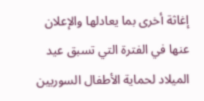إغاثة أخرى بما يعادلها والإعلان عنها في الفترة التي تسبق عيد الميلاد لحماية الأطفال السوريين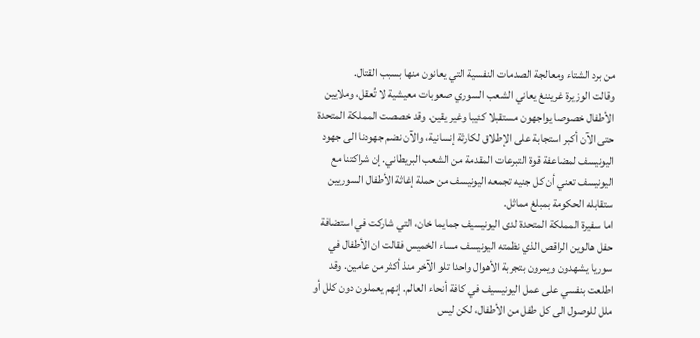من برد الشتاء ومعالجة الصدمات النفسية التي يعانون منها بسبب القتال.
وقالت الوزيرة غريننغ يعاني الشعب السوري صعوبات معيشية لا تُعقل، وملايين الأطفال خصوصا يواجهون مستقبلا كئيبا وغير يقين. وقد خصصت المملكة المتحدة حتى الآن أكبر استجابة على الإطلاق لكارثة إنسانية، والآن نضم جهودنا الى جهود اليونيسف لمضاعفة قوة التبرعات المقدمة من الشعب البريطاني. إن شراكتنا مع اليونيسف تعني أن كل جنيه تجمعه اليونيسف من حملة إغاثة الأطفال السوريين ستقابله الحكومة بمبلغ مماثل.
اما سفيرة المملكة المتحدة لدى اليونيسيف جمايما خان، التي شاركت في استضافة حفل هالوين الراقص الذي نظمته اليونيسف مساء الخميس فقالت ان الأطفال في سوريا يشهدون ويمرون بتجربة الأهوال واحدا تلو الآخر منذ أكثر من عامين. وقد اطلعت بنفسي على عمل اليونيسيف في كافة أنحاء العالم. إنهم يعملون دون كلل أو ملل للوصول الى كل طفل من الأطفال، لكن ليس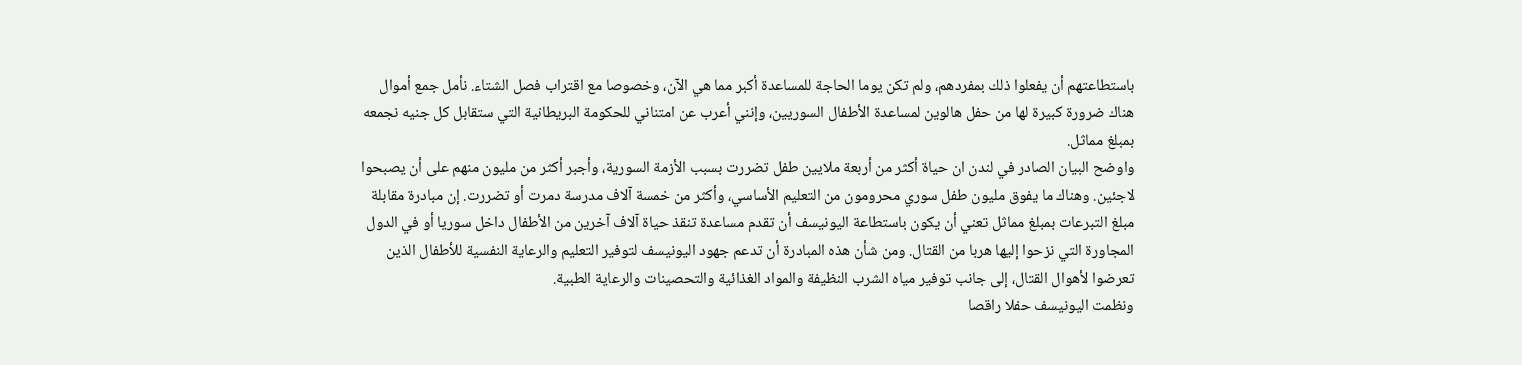باستطاعتهم أن يفعلوا ذلك بمفردهم، ولم تكن يوما الحاجة للمساعدة أكبر مما هي الآن، وخصوصا مع اقتراب فصل الشتاء. نأمل جمع أموال هناك ضرورة كبيرة لها من حفل هالوين لمساعدة الأطفال السوريين، وإنني أعرب عن امتناني للحكومة البريطانية التي ستقابل كل جنيه نجمعه بمبلغ مماثل.
واوضح البيان الصادر في لندن ان حياة أكثر من أربعة ملايين طفل تضررت بسبب الأزمة السورية، وأجبر أكثر من مليون منهم على أن يصبحوا لاجئين. وهناك ما يفوق مليون طفل سوري محرومون من التعليم الأساسي، وأكثر من خمسة آلاف مدرسة دمرت أو تضررت. إن مبادرة مقابلة مبلغ التبرعات بمبلغ مماثل تعني أن يكون باستطاعة اليونيسف أن تقدم مساعدة تنقذ حياة آلاف آخرين من الأطفال داخل سوريا أو في الدول المجاورة التي نزحوا إليها هربا من القتال. ومن شأن هذه المبادرة أن تدعم جهود اليونيسف لتوفير التعليم والرعاية النفسية للأطفال الذين تعرضوا لأهوال القتال، إلى جانب توفير مياه الشرب النظيفة والمواد الغذائية والتحصينات والرعاية الطبية.
ونظمت اليونيسف حفلا راقصا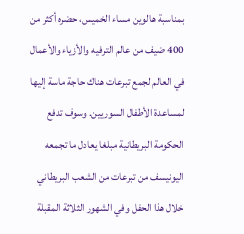بمناسبة هالوين مساء الخميس، حضره أكثر من 400 ضيف من عالم الترفيه والأزياء والأعمال في العالم لجمع تبرعات هناك حاجة ماسة إليها لمساعدة الأطفال السوريين. وسوف تدفع الحكومة البريطانية مبلغا يعادل ما تجمعه اليونيسف من تبرعات من الشعب البريطاني خلال هذا الحفل وفي الشهور الثلاثة المقبلة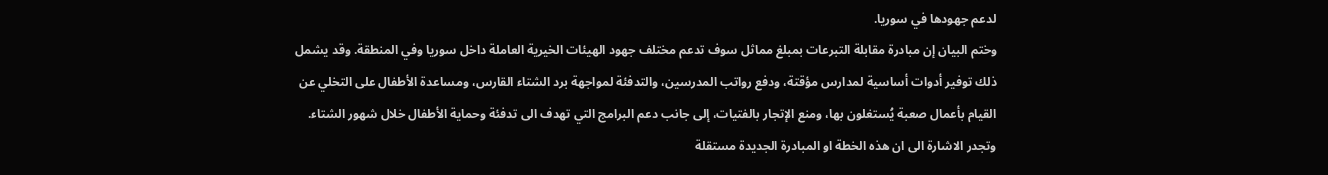لدعم جهودها في سوريا.
وختم البيان إن مبادرة مقابلة التبرعات بمبلغ مماثل سوف تدعم مختلف جهود الهيئات الخيرية العاملة داخل سوريا وفي المنطقة. وقد يشمل ذلك توفير أدوات أساسية لمدارس مؤقتة، ودفع رواتب المدرسين، والتدفئة لمواجهة برد الشتاء القارس، ومساعدة الأطفال على التخلي عن القيام بأعمال صعبة يُستغلون بها، ومنع الإتجار بالفتيات، إلى جانب دعم البرامج التي تهدف الى تدفئة وحماية الأطفال خلال شهور الشتاء.
وتجدر الاشارة الى ان هذه الخطة او المبادرة الجديدة مستقلة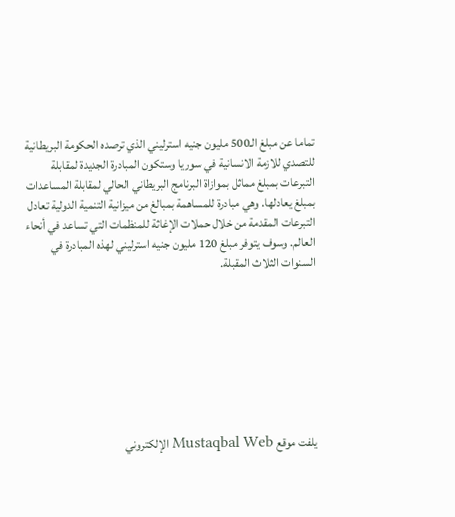تماما عن مبلغ الـ500 مليون جنيه استرليني الذي ترصده الحكومة البريطانية للتصدي للازمة الانسانية في سوريا وستكون المبادرة الجديدة لمقابلة التبرعات بمبلغ مماثل بموازاة البرنامج البريطاني الحالي لمقابلة المساعدات بمبلغ يعادلها. وهي مبادرة للمساهمة بمبالغ من ميزانية التنمية الدولية تعادل التبرعات المقدمة من خلال حملات الإغاثة للمنظمات التي تساعد في أنحاء العالم. وسوف يتوفر مبلغ 120 مليون جنيه استرليني لهذه المبادرة في السنوات الثلاث المقبلة.








يلفت موقع Mustaqbal Web الإلكتروني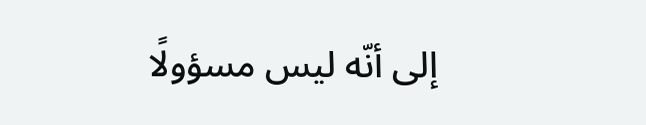إلى أنّه ليس مسؤولًا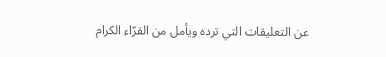عن التعليقات التي ترده ويأمل من القرّاء الكرام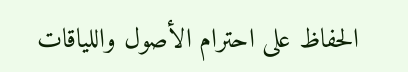الحفاظ على احترام الأصول واللياقات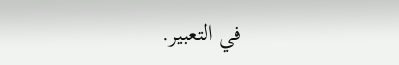في التعبير.